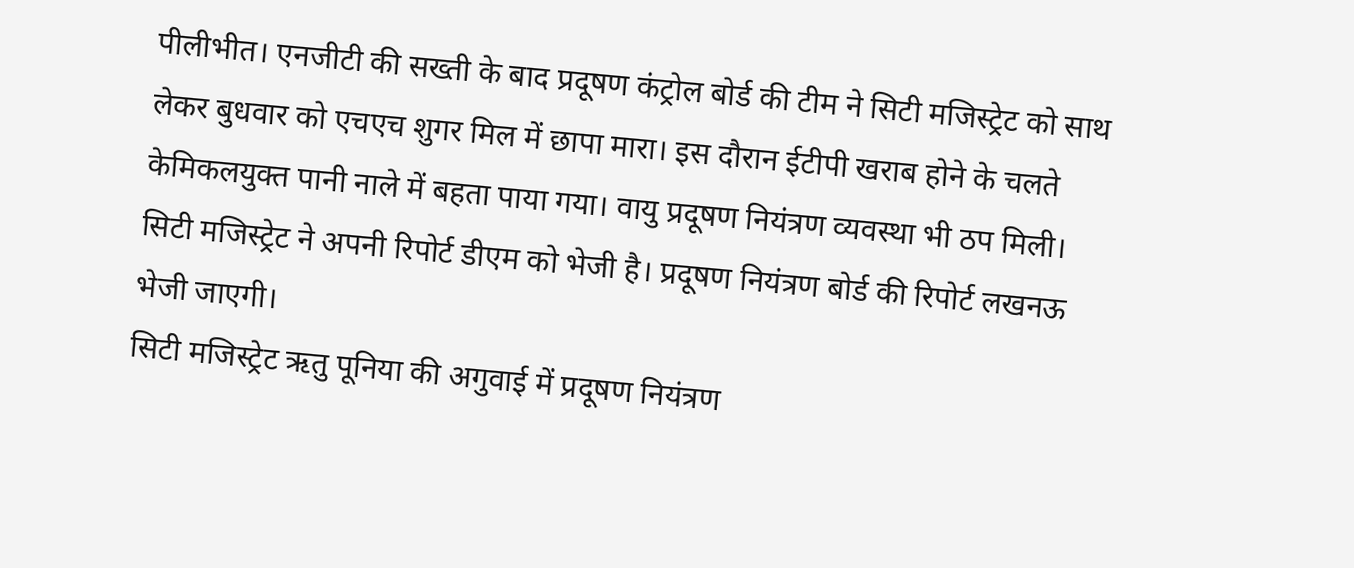पीलीभीत। एनजीटी की सख्ती के बाद प्रदूषण कंट्रोल बोर्ड की टीम ने सिटी मजिस्ट्रेट को साथ लेकर बुधवार को एचएच शुगर मिल में छापा मारा। इस दौरान ईटीपी खराब होने के चलते केमिकलयुक्त पानी नाले में बहता पाया गया। वायु प्रदूषण नियंत्रण व्यवस्था भी ठप मिली। सिटी मजिस्ट्रेट ने अपनी रिपोर्ट डीएम को भेजी है। प्रदूषण नियंत्रण बोर्ड की रिपोर्ट लखनऊ भेजी जाएगी।
सिटी मजिस्ट्रेट ऋतु पूनिया की अगुवाई में प्रदूषण नियंत्रण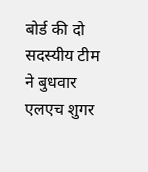बोर्ड की दो सदस्यीय टीम ने बुधवार एलएच शुगर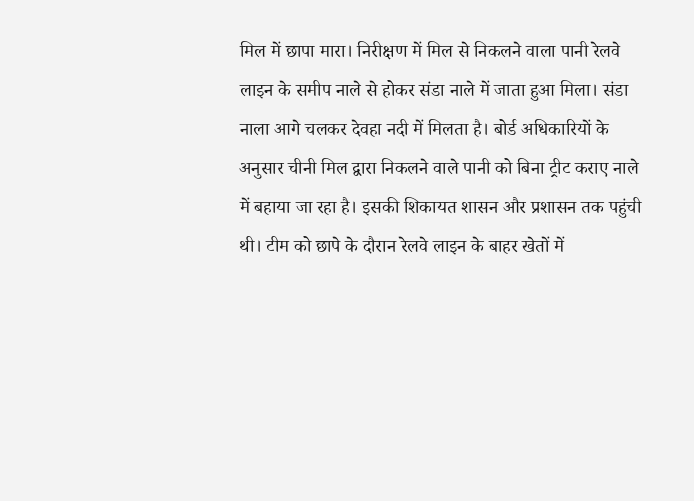मिल में छापा मारा। निरीक्षण में मिल से निकलने वाला पानी रेलवे लाइन के समीप नाले से होकर संडा नाले में जाता हुआ मिला। संडा नाला आगे चलकर देवहा नदी में मिलता है। बोर्ड अधिकारियों के अनुसार चीनी मिल द्वारा निकलने वाले पानी को बिना ट्रीट कराए नाले में बहाया जा रहा है। इसकी शिकायत शासन और प्रशासन तक पहुंची थी। टीम को छापे के दौरान रेलवे लाइन के बाहर खेतों में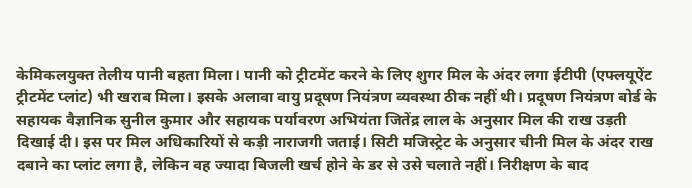केमिकलयुक्त तेलीय पानी बहता मिला। पानी को ट्रीटमेंट करने के लिए शुगर मिल के अंदर लगा ईटीपी (एफ्लयूऐंट ट्रीटमेंट प्लांट) भी खराब मिला। इसके अलावा वायु प्रदूषण नियंत्रण व्यवस्था ठीक नहीं थी। प्रदूषण नियंत्रण बोर्ड के सहायक वैज्ञानिक सुनील कुमार और सहायक पर्यावरण अभियंता जितेंद्र लाल के अनुसार मिल की राख उड़ती दिखाई दी। इस पर मिल अधिकारियों से कड़ी नाराजगी जताई। सिटी मजिस्ट्रेट के अनुसार चीनी मिल के अंदर राख दबाने का प्लांट लगा है, लेकिन वह ज्यादा बिजली खर्च होने के डर से उसे चलाते नहीं। निरीक्षण के बाद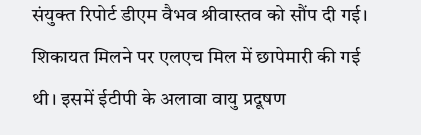संयुक्त रिपोर्ट डीएम वैभव श्रीवास्तव को सौंप दी गई।
शिकायत मिलने पर एलएच मिल में छापेमारी की गई थी। इसमें ईटीपी के अलावा वायु प्रदूषण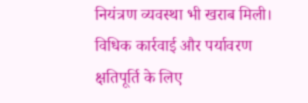नियंत्रण व्यवस्था भी खराब मिली। विधिक कार्रवाई और पर्यावरण क्षतिपूर्ति के लिए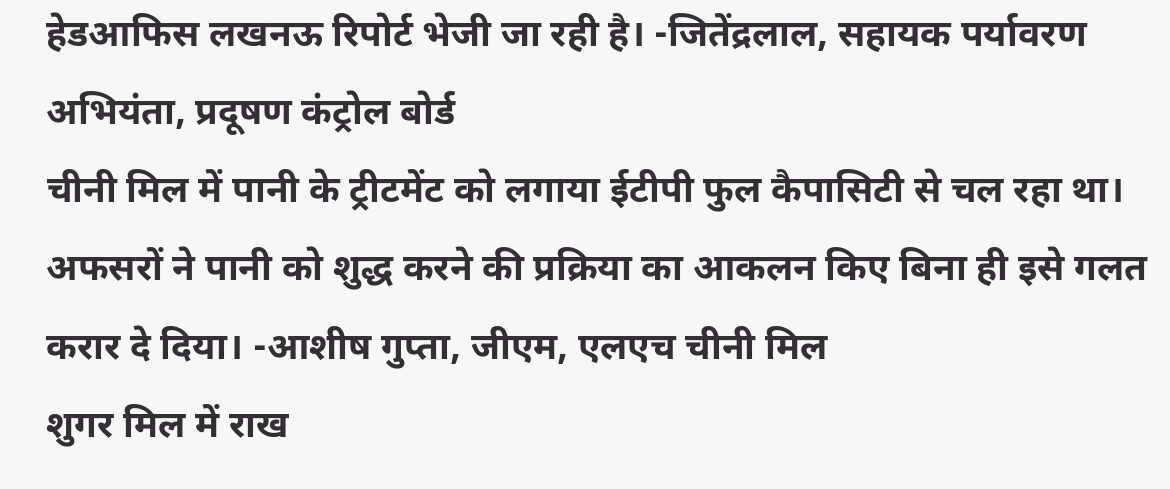हेडआफिस लखनऊ रिपोर्ट भेजी जा रही है। -जितेंद्रलाल, सहायक पर्यावरण अभियंता, प्रदूषण कंट्रोल बोर्ड
चीनी मिल में पानी के ट्रीटमेंट को लगाया ईटीपी फुल कैपासिटी से चल रहा था। अफसरों ने पानी को शुद्ध करने की प्रक्रिया का आकलन किए बिना ही इसे गलत करार दे दिया। -आशीष गुप्ता, जीएम, एलएच चीनी मिल
शुगर मिल में राख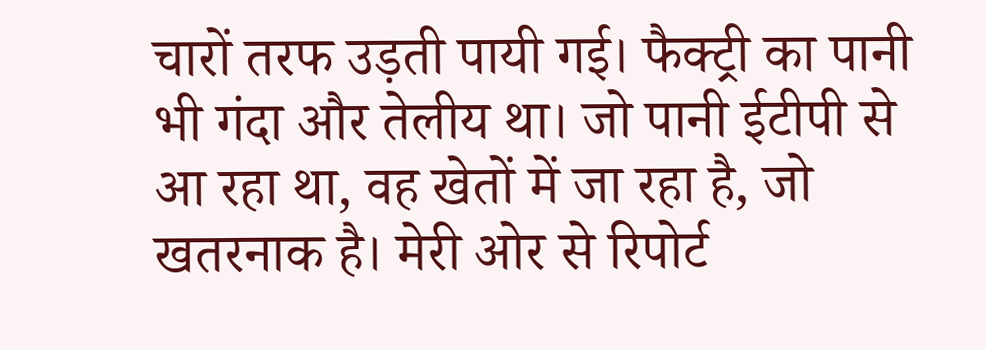चारों तरफ उड़ती पायी गई। फैक्ट्री का पानी भी गंदा और तेलीय था। जो पानी ईटीपी से आ रहा था, वह खेतों में जा रहा है, जो खतरनाक है। मेरी ओर से रिपोर्ट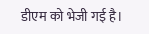डीएम को भेजी गई है।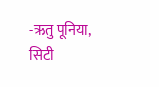-ऋतु पूनिया, सिटी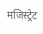मजिस्ट्रेट